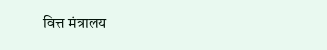वित्त मंत्रालय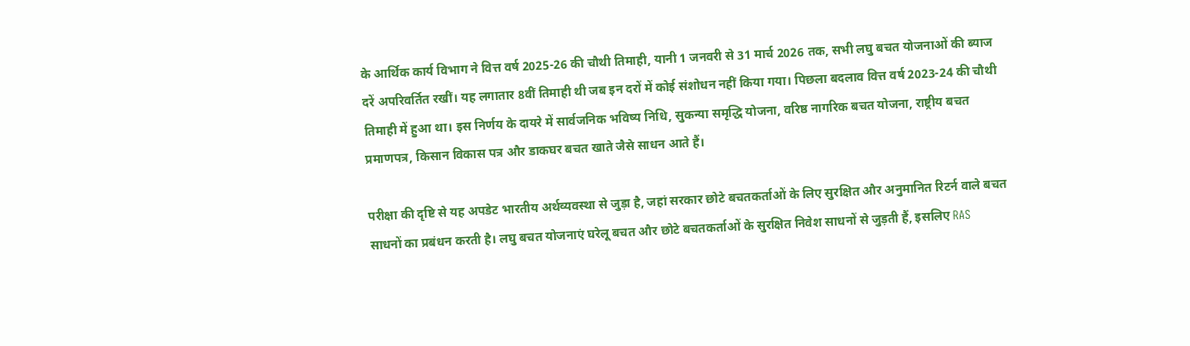के आर्थिक कार्य विभाग ने वित्त वर्ष 2025-26 की चौथी तिमाही, यानी 1 जनवरी से 31 मार्च 2026 तक, सभी लघु बचत योजनाओं की ब्याज दरें अपरिवर्तित रखीं। यह लगातार 8वीं तिमाही थी जब इन दरों में कोई संशोधन नहीं किया गया। पिछला बदलाव वित्त वर्ष 2023-24 की चौथी तिमाही में हुआ था। इस निर्णय के दायरे में सार्वजनिक भविष्य निधि, सुकन्या समृद्धि योजना, वरिष्ठ नागरिक बचत योजना, राष्ट्रीय बचत प्रमाणपत्र, किसान विकास पत्र और डाकघर बचत खाते जैसे साधन आते हैं।

परीक्षा की दृष्टि से यह अपडेट भारतीय अर्थव्यवस्था से जुड़ा है, जहां सरकार छोटे बचतकर्ताओं के लिए सुरक्षित और अनुमानित रिटर्न वाले बचत साधनों का प्रबंधन करती है। लघु बचत योजनाएं घरेलू बचत और छोटे बचतकर्ताओं के सुरक्षित निवेश साधनों से जुड़ती हैं, इसलिए RAS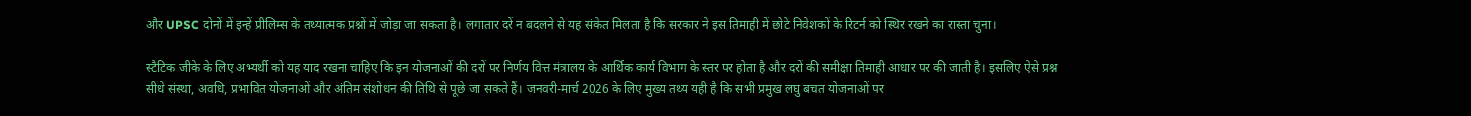और UPSC दोनों में इन्हें प्रीलिम्स के तथ्यात्मक प्रश्नों में जोड़ा जा सकता है। लगातार दरें न बदलने से यह संकेत मिलता है कि सरकार ने इस तिमाही में छोटे निवेशकों के रिटर्न को स्थिर रखने का रास्ता चुना।

स्टैटिक जीके के लिए अभ्यर्थी को यह याद रखना चाहिए कि इन योजनाओं की दरों पर निर्णय वित्त मंत्रालय के आर्थिक कार्य विभाग के स्तर पर होता है और दरों की समीक्षा तिमाही आधार पर की जाती है। इसलिए ऐसे प्रश्न सीधे संस्था, अवधि, प्रभावित योजनाओं और अंतिम संशोधन की तिथि से पूछे जा सकते हैं। जनवरी-मार्च 2026 के लिए मुख्य तथ्य यही है कि सभी प्रमुख लघु बचत योजनाओं पर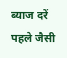ब्याज दरें पहले जैसी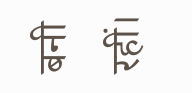बनी रहीं।